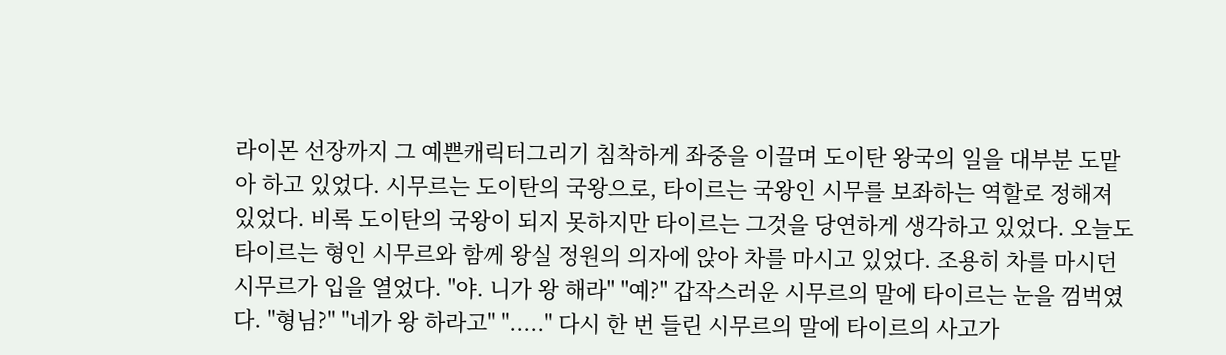라이몬 선장까지 그 예쁜캐릭터그리기 침착하게 좌중을 이끌며 도이탄 왕국의 일을 대부분 도맡아 하고 있었다. 시무르는 도이탄의 국왕으로, 타이르는 국왕인 시무를 보좌하는 역할로 정해져 있었다. 비록 도이탄의 국왕이 되지 못하지만 타이르는 그것을 당연하게 생각하고 있었다. 오늘도 타이르는 형인 시무르와 함께 왕실 정원의 의자에 앉아 차를 마시고 있었다. 조용히 차를 마시던 시무르가 입을 열었다. "야. 니가 왕 해라" "예?" 갑작스러운 시무르의 말에 타이르는 눈을 껌벅였다. "형님?" "네가 왕 하라고" "....." 다시 한 번 들린 시무르의 말에 타이르의 사고가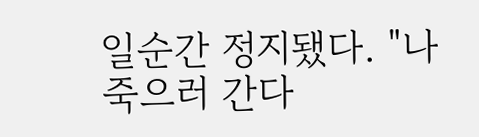일순간 정지됐다. "나 죽으러 간다